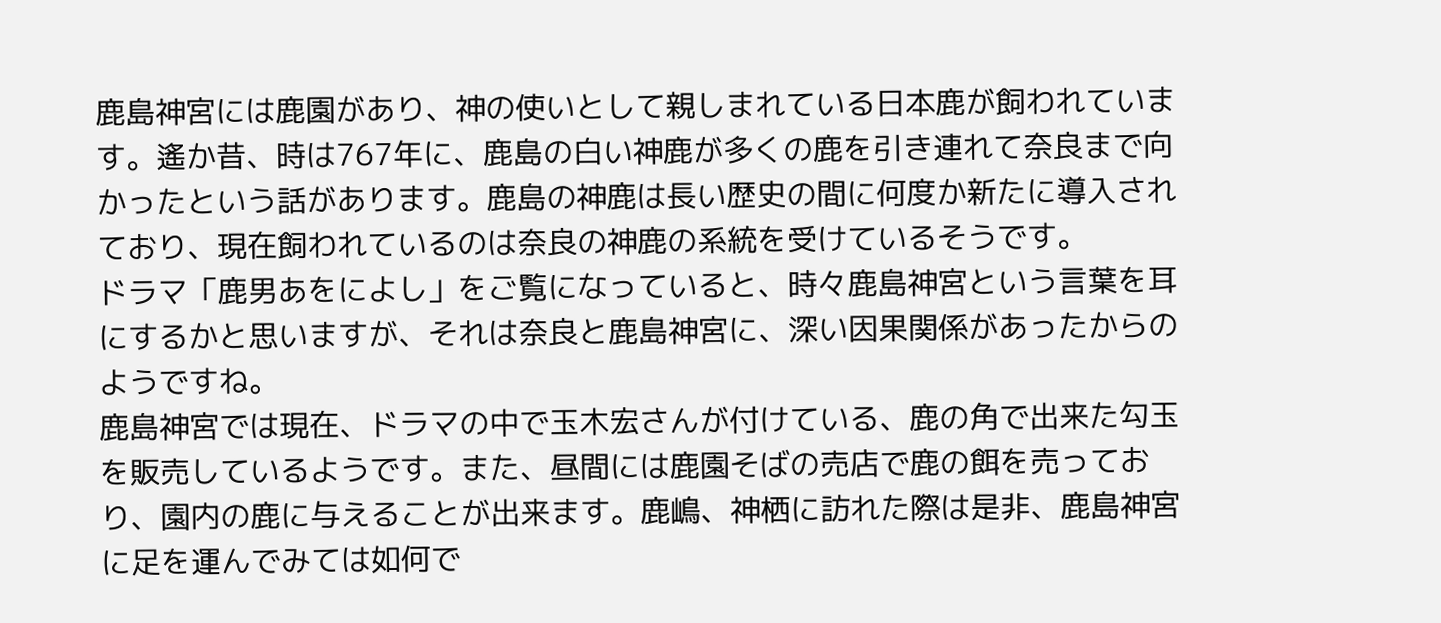鹿島神宮には鹿園があり、神の使いとして親しまれている日本鹿が飼われています。遙か昔、時は767年に、鹿島の白い神鹿が多くの鹿を引き連れて奈良まで向かったという話があります。鹿島の神鹿は長い歴史の間に何度か新たに導入されており、現在飼われているのは奈良の神鹿の系統を受けているそうです。
ドラマ「鹿男あをによし」をご覧になっていると、時々鹿島神宮という言葉を耳にするかと思いますが、それは奈良と鹿島神宮に、深い因果関係があったからのようですね。
鹿島神宮では現在、ドラマの中で玉木宏さんが付けている、鹿の角で出来た勾玉を販売しているようです。また、昼間には鹿園そばの売店で鹿の餌を売っており、園内の鹿に与えることが出来ます。鹿嶋、神栖に訪れた際は是非、鹿島神宮に足を運んでみては如何で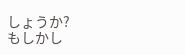しょうか?
もしかし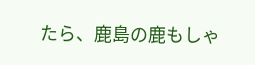たら、鹿島の鹿もしゃ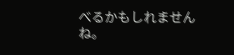べるかもしれませんね。